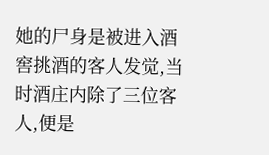她的尸身是被进入酒窖挑酒的客人发觉,当时酒庄内除了三位客人,便是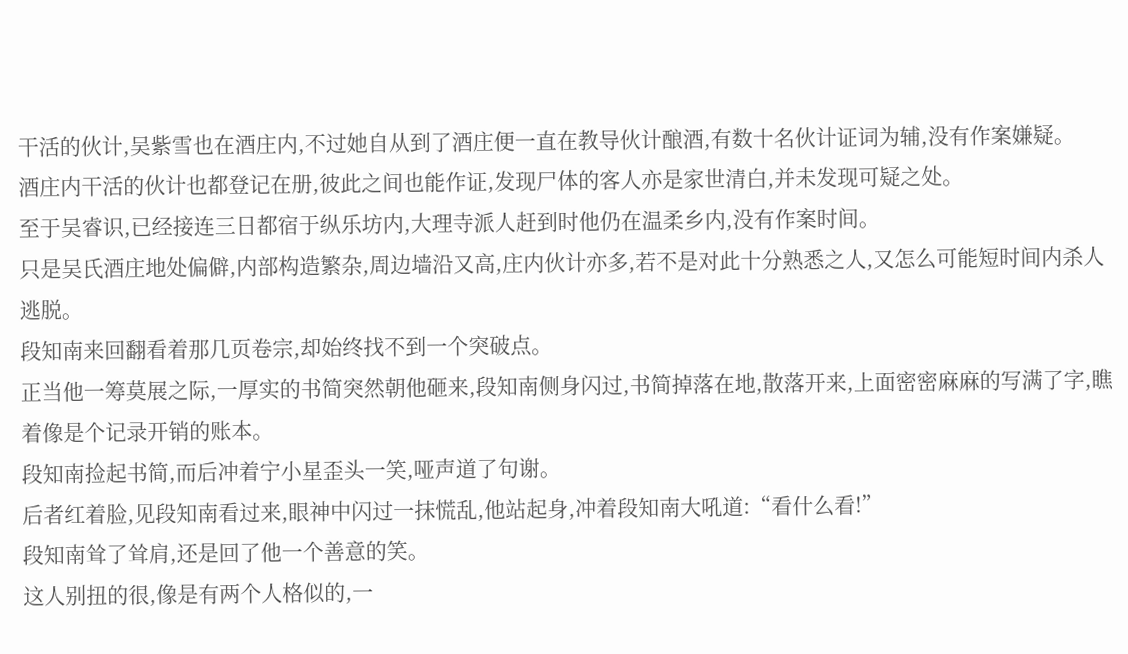干活的伙计,吴紫雪也在酒庄内,不过她自从到了酒庄便一直在教导伙计酿酒,有数十名伙计证词为辅,没有作案嫌疑。
酒庄内干活的伙计也都登记在册,彼此之间也能作证,发现尸体的客人亦是家世清白,并未发现可疑之处。
至于吴睿识,已经接连三日都宿于纵乐坊内,大理寺派人赶到时他仍在温柔乡内,没有作案时间。
只是吴氏酒庄地处偏僻,内部构造繁杂,周边墙沿又高,庄内伙计亦多,若不是对此十分熟悉之人,又怎么可能短时间内杀人逃脱。
段知南来回翻看着那几页卷宗,却始终找不到一个突破点。
正当他一筹莫展之际,一厚实的书简突然朝他砸来,段知南侧身闪过,书简掉落在地,散落开来,上面密密麻麻的写满了字,瞧着像是个记录开销的账本。
段知南捡起书简,而后冲着宁小星歪头一笑,哑声道了句谢。
后者红着脸,见段知南看过来,眼神中闪过一抹慌乱,他站起身,冲着段知南大吼道:“看什么看!”
段知南耸了耸肩,还是回了他一个善意的笑。
这人别扭的很,像是有两个人格似的,一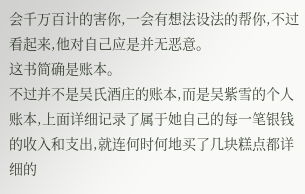会千万百计的害你,一会有想法设法的帮你,不过看起来,他对自己应是并无恶意。
这书简确是账本。
不过并不是吴氏酒庄的账本,而是吴紫雪的个人账本,上面详细记录了属于她自己的每一笔银钱的收入和支出,就连何时何地买了几块糕点都详细的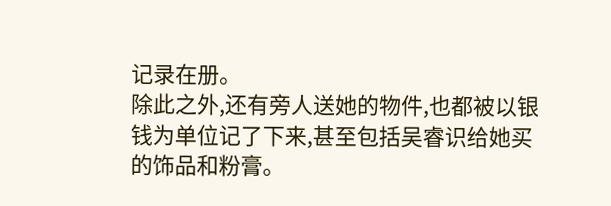记录在册。
除此之外,还有旁人送她的物件,也都被以银钱为单位记了下来,甚至包括吴睿识给她买的饰品和粉膏。